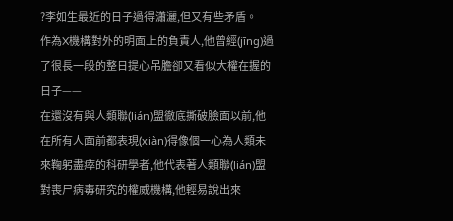?李如生最近的日子過得瀟灑,但又有些矛盾。
作為X機構對外的明面上的負責人,他曾經(jīng)過了很長一段的整日提心吊膽卻又看似大權在握的日子——
在還沒有與人類聯(lián)盟徹底撕破臉面以前,他在所有人面前都表現(xiàn)得像個一心為人類未來鞠躬盡瘁的科研學者,他代表著人類聯(lián)盟對喪尸病毒研究的權威機構,他輕易說出來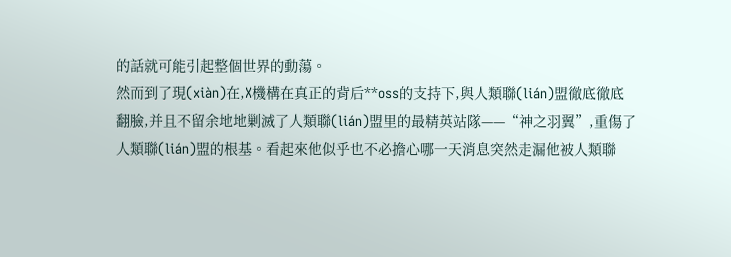的話就可能引起整個世界的動蕩。
然而到了現(xiàn)在,X機構在真正的背后**oss的支持下,與人類聯(lián)盟徹底徹底翻臉,并且不留余地地剿滅了人類聯(lián)盟里的最精英站隊——“神之羽翼”,重傷了人類聯(lián)盟的根基。看起來他似乎也不必擔心哪一天消息突然走漏他被人類聯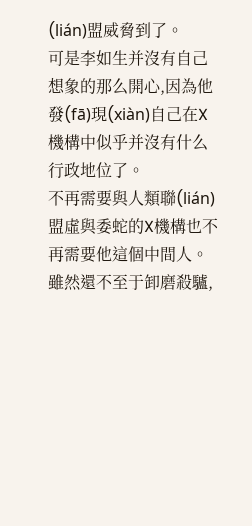(lián)盟威脅到了。
可是李如生并沒有自己想象的那么開心,因為他發(fā)現(xiàn)自己在X機構中似乎并沒有什么行政地位了。
不再需要與人類聯(lián)盟虛與委蛇的X機構也不再需要他這個中間人。
雖然還不至于卸磨殺驢,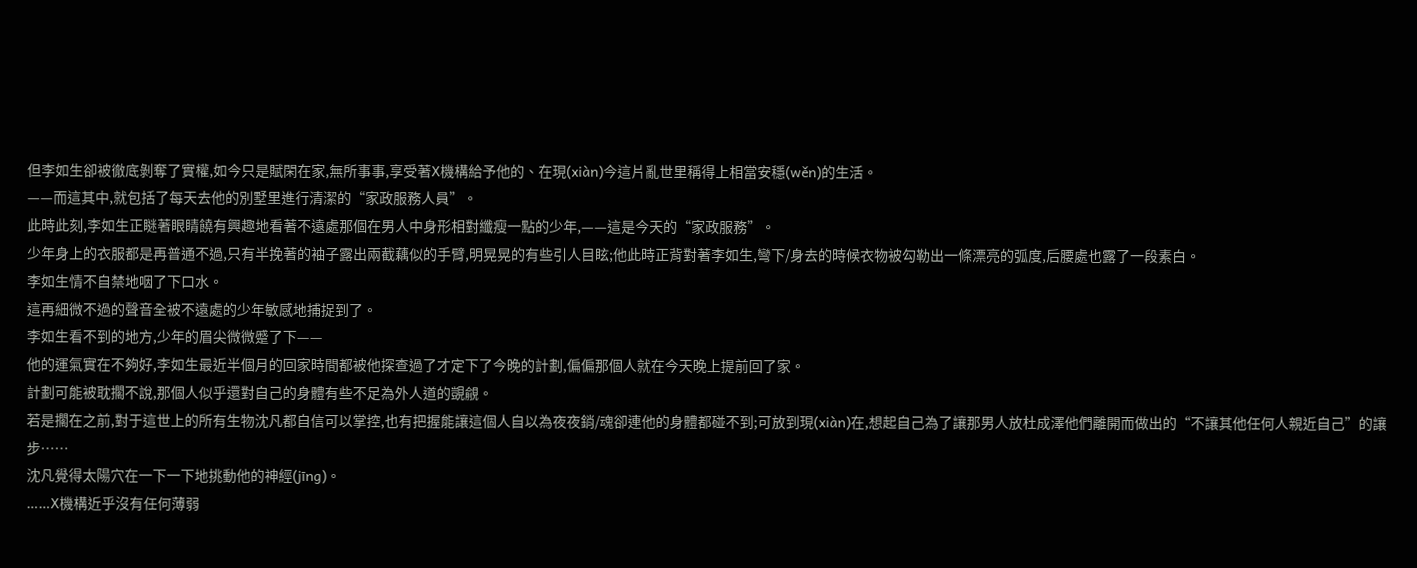但李如生卻被徹底剝奪了實權,如今只是賦閑在家,無所事事,享受著X機構給予他的、在現(xiàn)今這片亂世里稱得上相當安穩(wěn)的生活。
——而這其中,就包括了每天去他的別墅里進行清潔的“家政服務人員”。
此時此刻,李如生正瞇著眼睛饒有興趣地看著不遠處那個在男人中身形相對纖瘦一點的少年,——這是今天的“家政服務”。
少年身上的衣服都是再普通不過,只有半挽著的袖子露出兩截藕似的手臂,明晃晃的有些引人目眩;他此時正背對著李如生,彎下/身去的時候衣物被勾勒出一條漂亮的弧度,后腰處也露了一段素白。
李如生情不自禁地咽了下口水。
這再細微不過的聲音全被不遠處的少年敏感地捕捉到了。
李如生看不到的地方,少年的眉尖微微蹙了下——
他的運氣實在不夠好,李如生最近半個月的回家時間都被他探查過了才定下了今晚的計劃,偏偏那個人就在今天晚上提前回了家。
計劃可能被耽擱不說,那個人似乎還對自己的身體有些不足為外人道的覬覦。
若是擱在之前,對于這世上的所有生物沈凡都自信可以掌控,也有把握能讓這個人自以為夜夜銷/魂卻連他的身體都碰不到;可放到現(xiàn)在,想起自己為了讓那男人放杜成澤他們離開而做出的“不讓其他任何人親近自己”的讓步……
沈凡覺得太陽穴在一下一下地挑動他的神經(jīng)。
……X機構近乎沒有任何薄弱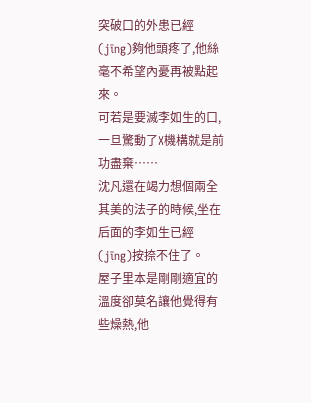突破口的外患已經(jīng)夠他頭疼了,他絲毫不希望內憂再被點起來。
可若是要滅李如生的口,一旦驚動了X機構就是前功盡棄……
沈凡還在竭力想個兩全其美的法子的時候,坐在后面的李如生已經(jīng)按捺不住了。
屋子里本是剛剛適宜的溫度卻莫名讓他覺得有些燥熱,他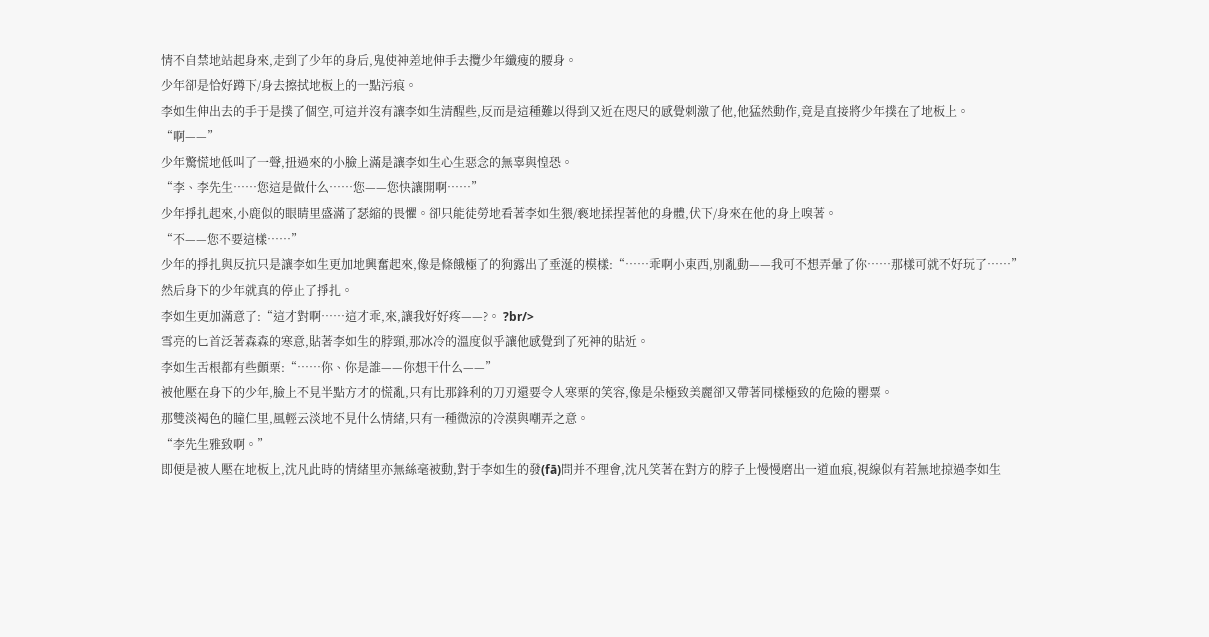情不自禁地站起身來,走到了少年的身后,鬼使神差地伸手去攬少年纖瘦的腰身。
少年卻是恰好蹲下/身去擦拭地板上的一點污痕。
李如生伸出去的手于是撲了個空,可這并沒有讓李如生清醒些,反而是這種難以得到又近在咫尺的感覺刺激了他,他猛然動作,竟是直接將少年撲在了地板上。
“啊——”
少年驚慌地低叫了一聲,扭過來的小臉上滿是讓李如生心生惡念的無辜與惶恐。
“李、李先生……您這是做什么……您——您快讓開啊……”
少年掙扎起來,小鹿似的眼睛里盛滿了瑟縮的畏懼。卻只能徒勞地看著李如生猥/褻地揉捏著他的身體,伏下/身來在他的身上嗅著。
“不——您不要這樣……”
少年的掙扎與反抗只是讓李如生更加地興奮起來,像是條餓極了的狗露出了垂涎的模樣:“……乖啊小東西,別亂動——我可不想弄暈了你……那樣可就不好玩了……”
然后身下的少年就真的停止了掙扎。
李如生更加滿意了:“這才對啊……這才乖,來,讓我好好疼——?。 ?br/>
雪亮的匕首泛著森森的寒意,貼著李如生的脖頸,那冰冷的溫度似乎讓他感覺到了死神的貼近。
李如生舌根都有些顫栗:“……你、你是誰——你想干什么——”
被他壓在身下的少年,臉上不見半點方才的慌亂,只有比那鋒利的刀刃還要令人寒栗的笑容,像是朵極致美麗卻又帶著同樣極致的危險的罌粟。
那雙淡褐色的瞳仁里,風輕云淡地不見什么情緒,只有一種微涼的冷漠與嘲弄之意。
“李先生雅致啊。”
即便是被人壓在地板上,沈凡此時的情緒里亦無絲毫被動,對于李如生的發(fā)問并不理會,沈凡笑著在對方的脖子上慢慢磨出一道血痕,視線似有若無地掠過李如生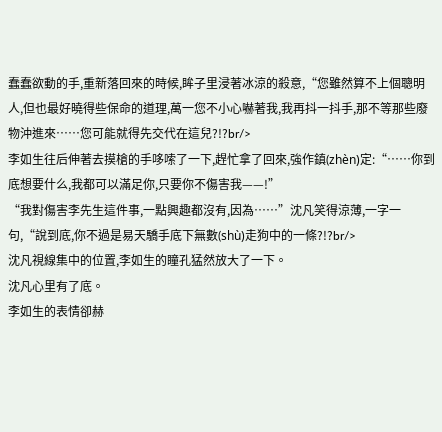蠢蠢欲動的手,重新落回來的時候,眸子里浸著冰涼的殺意,“您雖然算不上個聰明人,但也最好曉得些保命的道理,萬一您不小心嚇著我,我再抖一抖手,那不等那些廢物沖進來……您可能就得先交代在這兒?!?br/>
李如生往后伸著去摸槍的手哆嗦了一下,趕忙拿了回來,強作鎮(zhèn)定:“……你到底想要什么,我都可以滿足你,只要你不傷害我——!”
“我對傷害李先生這件事,一點興趣都沒有,因為……”沈凡笑得涼薄,一字一句,“說到底,你不過是易天驕手底下無數(shù)走狗中的一條?!?br/>
沈凡視線集中的位置,李如生的瞳孔猛然放大了一下。
沈凡心里有了底。
李如生的表情卻赫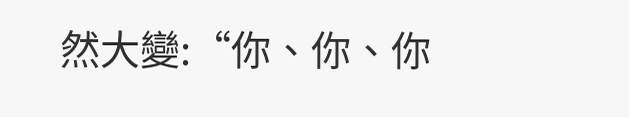然大變:“你、你、你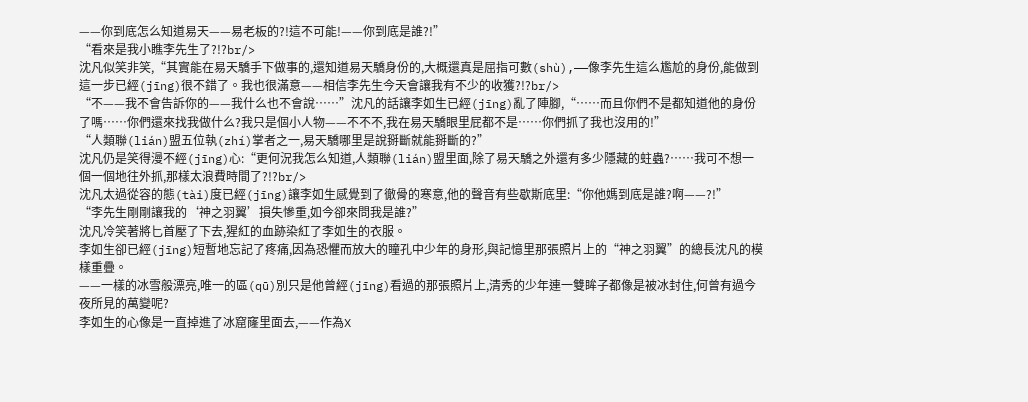——你到底怎么知道易天——易老板的?!這不可能!——你到底是誰?!”
“看來是我小瞧李先生了?!?br/>
沈凡似笑非笑,“其實能在易天驕手下做事的,還知道易天驕身份的,大概還真是屈指可數(shù),——像李先生這么尷尬的身份,能做到這一步已經(jīng)很不錯了。我也很滿意——相信李先生今天會讓我有不少的收獲?!?br/>
“不——我不會告訴你的——我什么也不會說……”沈凡的話讓李如生已經(jīng)亂了陣腳,“……而且你們不是都知道他的身份了嗎……你們還來找我做什么?我只是個小人物——不不不,我在易天驕眼里屁都不是……你們抓了我也沒用的!”
“人類聯(lián)盟五位執(zhí)掌者之一,易天驕哪里是說掰斷就能掰斷的?”
沈凡仍是笑得漫不經(jīng)心:“更何況我怎么知道,人類聯(lián)盟里面,除了易天驕之外還有多少隱藏的蛀蟲?……我可不想一個一個地往外抓,那樣太浪費時間了?!?br/>
沈凡太過從容的態(tài)度已經(jīng)讓李如生感覺到了徹骨的寒意,他的聲音有些歇斯底里:“你他媽到底是誰?啊——?!”
“李先生剛剛讓我的‘神之羽翼’損失慘重,如今卻來問我是誰?”
沈凡冷笑著將匕首壓了下去,猩紅的血跡染紅了李如生的衣服。
李如生卻已經(jīng)短暫地忘記了疼痛,因為恐懼而放大的瞳孔中少年的身形,與記憶里那張照片上的“神之羽翼”的總長沈凡的模樣重疊。
——一樣的冰雪般漂亮,唯一的區(qū)別只是他曾經(jīng)看過的那張照片上,清秀的少年連一雙眸子都像是被冰封住,何曾有過今夜所見的萬變呢?
李如生的心像是一直掉進了冰窟窿里面去,——作為X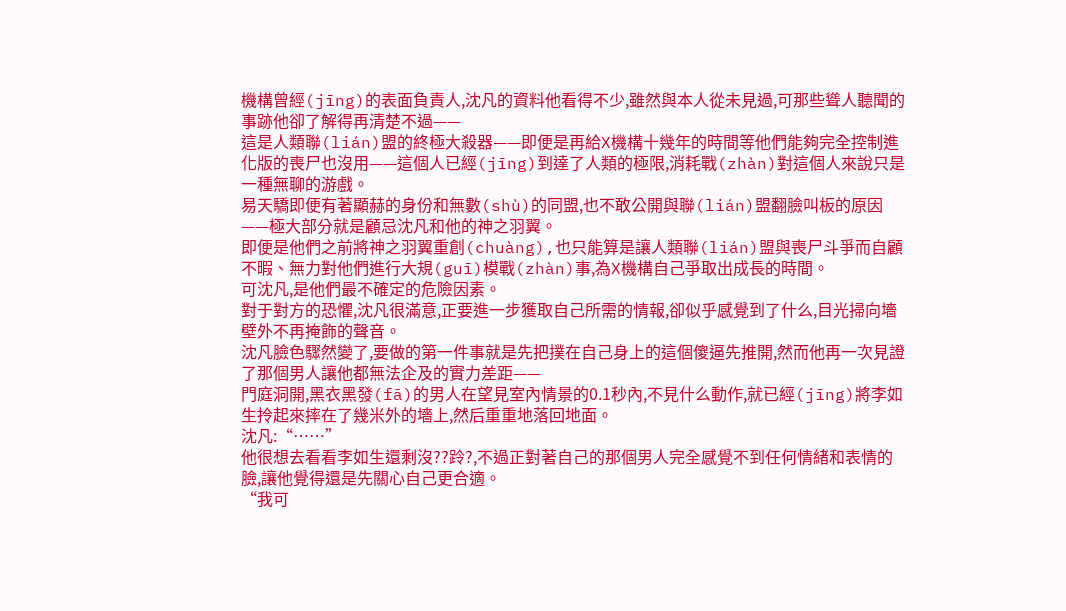機構曾經(jīng)的表面負責人,沈凡的資料他看得不少,雖然與本人從未見過,可那些聳人聽聞的事跡他卻了解得再清楚不過——
這是人類聯(lián)盟的終極大殺器——即便是再給X機構十幾年的時間等他們能夠完全控制進化版的喪尸也沒用——這個人已經(jīng)到達了人類的極限,消耗戰(zhàn)對這個人來說只是一種無聊的游戲。
易天驕即便有著顯赫的身份和無數(shù)的同盟,也不敢公開與聯(lián)盟翻臉叫板的原因——極大部分就是顧忌沈凡和他的神之羽翼。
即便是他們之前將神之羽翼重創(chuàng),也只能算是讓人類聯(lián)盟與喪尸斗爭而自顧不暇、無力對他們進行大規(guī)模戰(zhàn)事,為X機構自己爭取出成長的時間。
可沈凡,是他們最不確定的危險因素。
對于對方的恐懼,沈凡很滿意,正要進一步獲取自己所需的情報,卻似乎感覺到了什么,目光掃向墻壁外不再掩飾的聲音。
沈凡臉色驟然變了,要做的第一件事就是先把撲在自己身上的這個傻逼先推開,然而他再一次見證了那個男人讓他都無法企及的實力差距——
門庭洞開,黑衣黑發(fā)的男人在望見室內情景的0.1秒內,不見什么動作,就已經(jīng)將李如生拎起來摔在了幾米外的墻上,然后重重地落回地面。
沈凡:“……”
他很想去看看李如生還剩沒??跉?,不過正對著自己的那個男人完全感覺不到任何情緒和表情的臉,讓他覺得還是先關心自己更合適。
“我可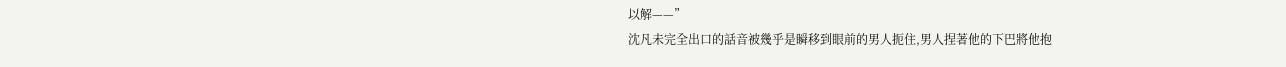以解——”
沈凡未完全出口的話音被幾乎是瞬移到眼前的男人扼住,男人捏著他的下巴將他抱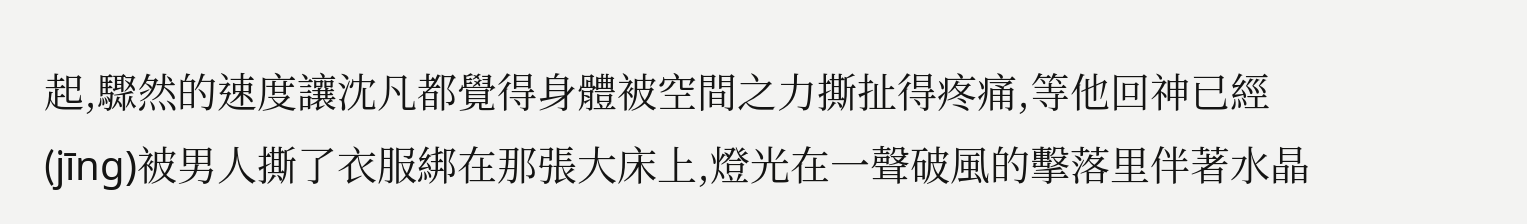起,驟然的速度讓沈凡都覺得身體被空間之力撕扯得疼痛,等他回神已經(jīng)被男人撕了衣服綁在那張大床上,燈光在一聲破風的擊落里伴著水晶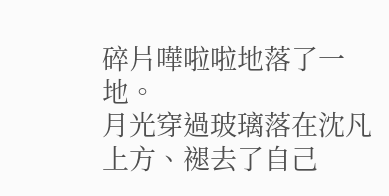碎片嘩啦啦地落了一地。
月光穿過玻璃落在沈凡上方、褪去了自己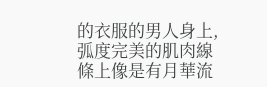的衣服的男人身上,弧度完美的肌肉線條上像是有月華流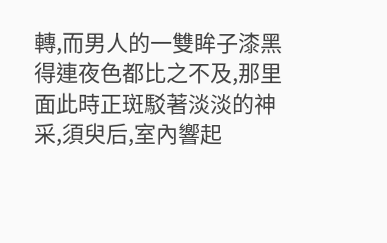轉,而男人的一雙眸子漆黑得連夜色都比之不及,那里面此時正斑駁著淡淡的神采,須臾后,室內響起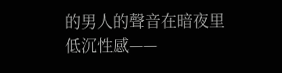的男人的聲音在暗夜里低沉性感——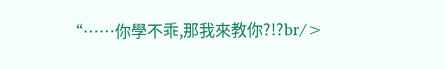“……你學不乖,那我來教你?!?br/>